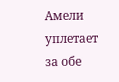Амели уплетает за обе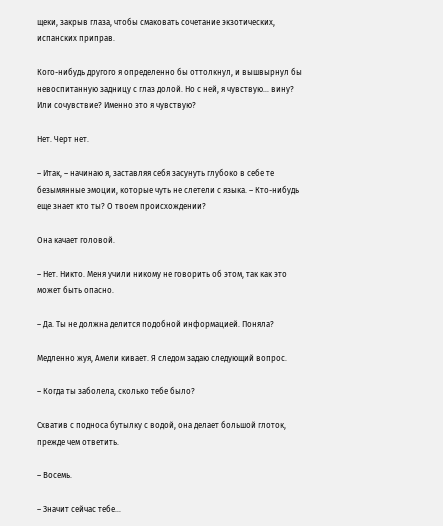щеки, закрыв глаза, чтобы смаковать сочетание экзотических, испанских приправ.

Кого-нибудь другого я определенно бы оттолкнул, и вышвырнул бы невоспитанную задницу с глаз долой. Но с ней, я чувствую… вину? Или сочувствие? Именно это я чувствую?

Нет. Черт нет.

– Итак, – начинаю я, заставляя себя засунуть глубоко в себе те безымянные эмоции, которые чуть не слетели с языка. – Кто-нибудь еще знает кто ты? О твоем происхождении?

Она качает головой.

– Нет. Никто. Меня учили никому не говорить об этом, так как это может быть опасно.

– Да. Ты не должна делится подобной информацией. Поняла?

Медленно жуя, Амели кивает. Я следом задаю следующий вопрос.

– Когда ты заболела, сколько тебе было?

Схватив с подноса бутылку с водой, она делает большой глоток, прежде чем ответить.

– Восемь.

– Значит сейчас тебе…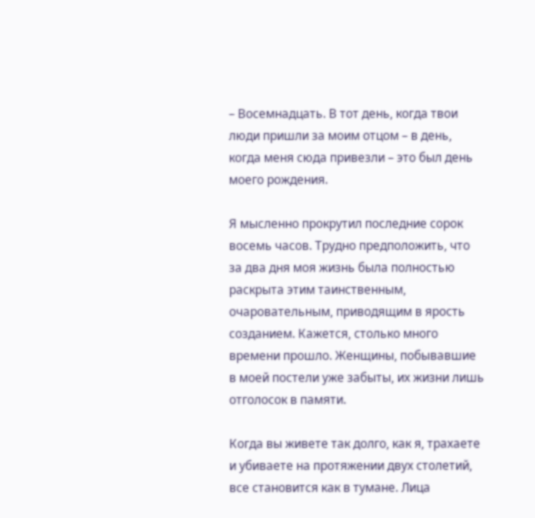– Восемнадцать. В тот день, когда твои люди пришли за моим отцом – в день, когда меня сюда привезли – это был день моего рождения.

Я мысленно прокрутил последние сорок восемь часов. Трудно предположить, что за два дня моя жизнь была полностью раскрыта этим таинственным, очаровательным, приводящим в ярость созданием. Кажется, столько много времени прошло. Женщины, побывавшие в моей постели уже забыты, их жизни лишь отголосок в памяти.

Когда вы живете так долго, как я, трахаете и убиваете на протяжении двух столетий, все становится как в тумане. Лица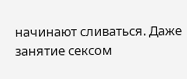начинают сливаться. Даже занятие сексом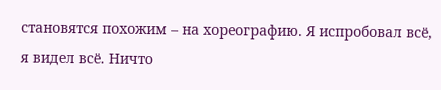становятся похожим – на хореографию. Я испробовал всё, я видел всё. Ничто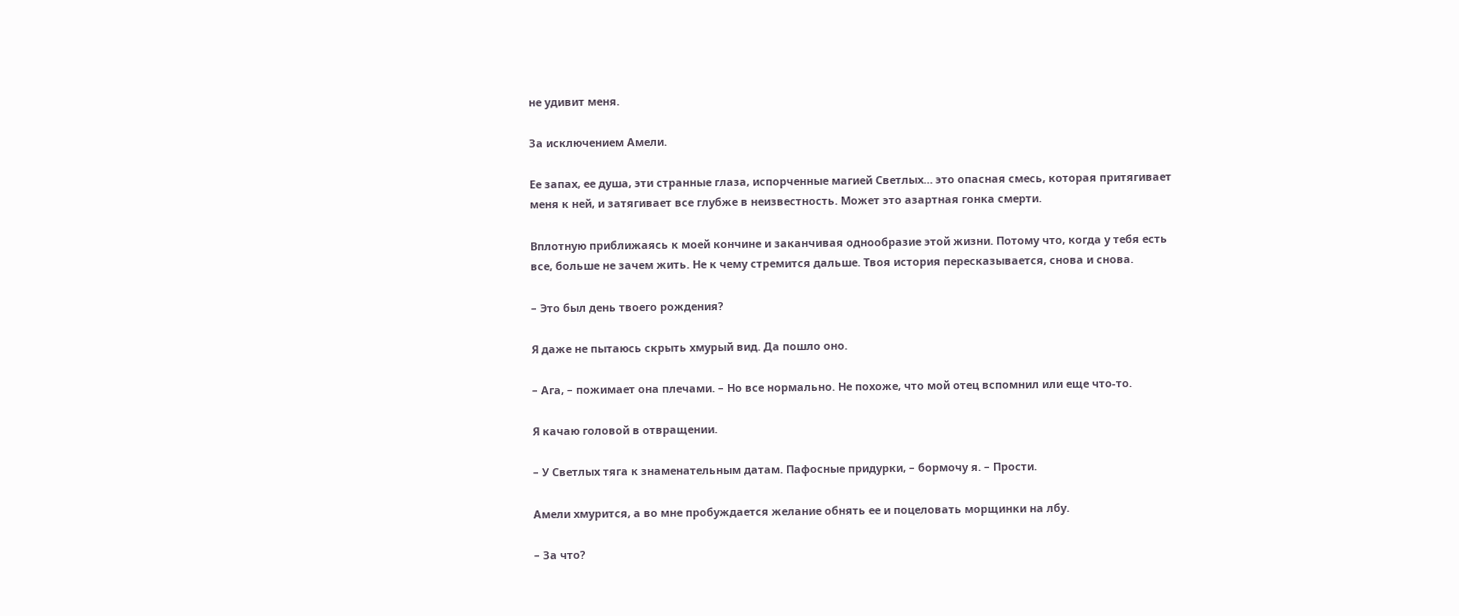не удивит меня.

За исключением Амели.

Ее запах, ее душа, эти странные глаза, испорченные магией Светлых… это опасная смесь, которая притягивает меня к ней, и затягивает все глубже в неизвестность. Может это азартная гонка смерти.

Вплотную приближаясь к моей кончине и заканчивая однообразие этой жизни. Потому что, когда у тебя есть все, больше не зачем жить. Не к чему стремится дальше. Твоя история пересказывается, снова и снова.

– Это был день твоего рождения?

Я даже не пытаюсь скрыть хмурый вид. Да пошло оно.

– Ага, – пожимает она плечами. – Но все нормально. Не похоже, что мой отец вспомнил или еще что-то.

Я качаю головой в отвращении.

– У Светлых тяга к знаменательным датам. Пафосные придурки, – бормочу я. – Прости.

Амели хмурится, а во мне пробуждается желание обнять ее и поцеловать морщинки на лбу.

– За что?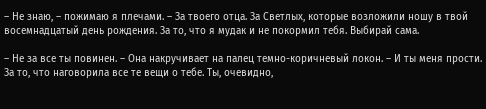– Не знаю, – пожимаю я плечами. – За твоего отца. За Светлых, которые возложили ношу в твой восемнадцатый день рождения. За то, что я мудак и не покормил тебя. Выбирай сама.

– Не за все ты повинен. – Она накручивает на палец темно-коричневый локон. – И ты меня прости. За то, что наговорила все те вещи о тебе. Ты, очевидно,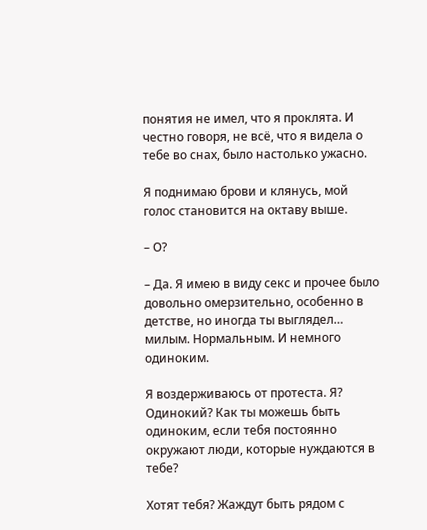понятия не имел, что я проклята. И честно говоря, не всё, что я видела о тебе во снах, было настолько ужасно.

Я поднимаю брови и клянусь, мой голос становится на октаву выше.

– О?

– Да. Я имею в виду секс и прочее было довольно омерзительно, особенно в детстве, но иногда ты выглядел… милым. Нормальным. И немного одиноким.

Я воздерживаюсь от протеста. Я? Одинокий? Как ты можешь быть одиноким, если тебя постоянно окружают люди, которые нуждаются в тебе?

Хотят тебя? Жаждут быть рядом с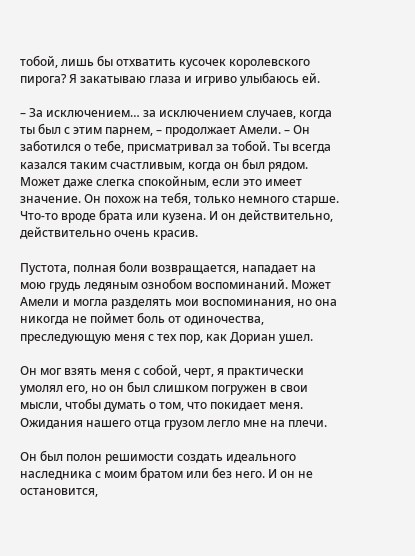тобой, лишь бы отхватить кусочек королевского пирога? Я закатываю глаза и игриво улыбаюсь ей.

– За исключением… за исключением случаев, когда ты был с этим парнем, – продолжает Амели. – Он заботился о тебе, присматривал за тобой. Ты всегда казался таким счастливым, когда он был рядом. Может даже слегка спокойным, если это имеет значение. Он похож на тебя, только немного старше. Что-то вроде брата или кузена. И он действительно, действительно очень красив.

Пустота, полная боли возвращается, нападает на мою грудь ледяным ознобом воспоминаний. Может Амели и могла разделять мои воспоминания, но она никогда не поймет боль от одиночества, преследующую меня с тех пор, как Дориан ушел.

Он мог взять меня с собой, черт, я практически умолял его, но он был слишком погружен в свои мысли, чтобы думать о том, что покидает меня. Ожидания нашего отца грузом легло мне на плечи.

Он был полон решимости создать идеального наследника с моим братом или без него. И он не остановится,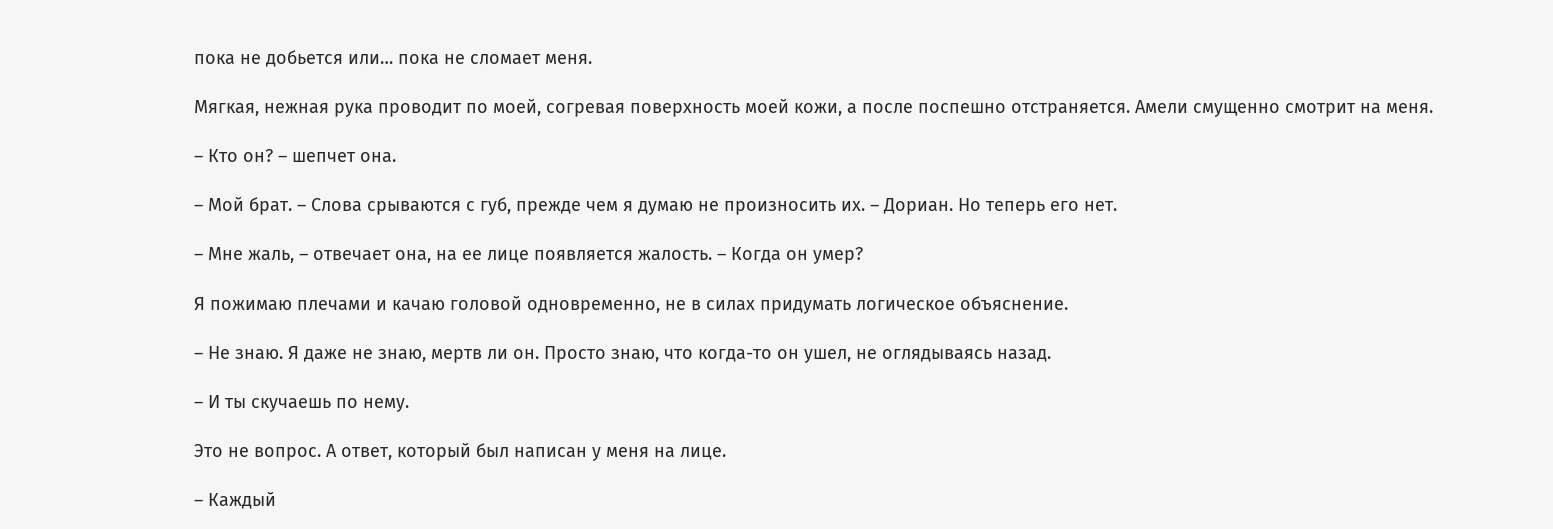пока не добьется или… пока не сломает меня.

Мягкая, нежная рука проводит по моей, согревая поверхность моей кожи, а после поспешно отстраняется. Амели смущенно смотрит на меня.

– Кто он? – шепчет она.

– Мой брат. – Слова срываются с губ, прежде чем я думаю не произносить их. – Дориан. Но теперь его нет.

– Мне жаль, – отвечает она, на ее лице появляется жалость. – Когда он умер?

Я пожимаю плечами и качаю головой одновременно, не в силах придумать логическое объяснение.

– Не знаю. Я даже не знаю, мертв ли он. Просто знаю, что когда-то он ушел, не оглядываясь назад.

– И ты скучаешь по нему.

Это не вопрос. А ответ, который был написан у меня на лице.

– Каждый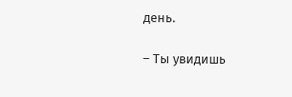день.

– Ты увидишь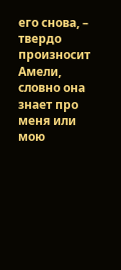его снова, – твердо произносит Амели, словно она знает про меня или мою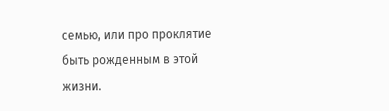семью, или про проклятие быть рожденным в этой жизни.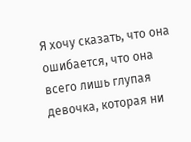Я хочу сказать, что она ошибается, что она всего лишь глупая девочка, которая ни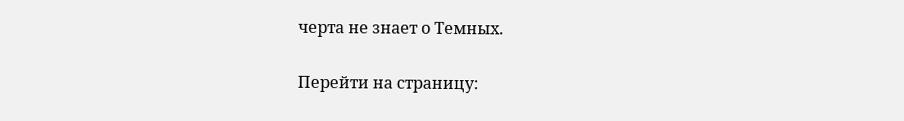черта не знает о Темных.

Перейти на страницу: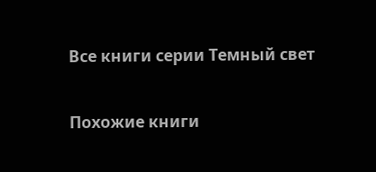Все книги серии Темный свет

Похожие книги